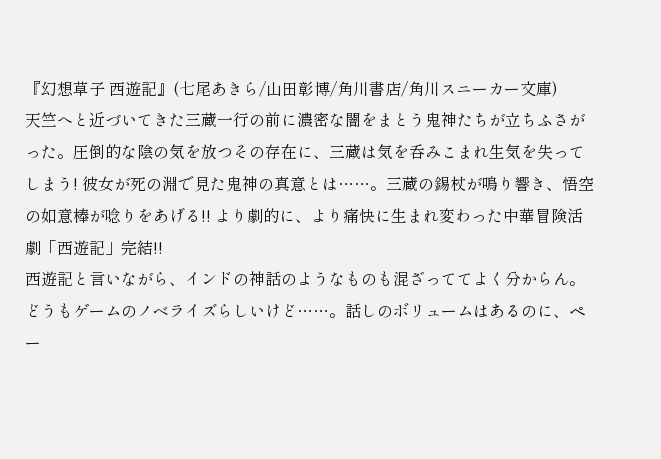『幻想草子 西遊記』(七尾あきら/山田彰博/角川書店/角川スニーカー文庫)
天竺へと近づいてきた三蔵一行の前に濃密な闇をまとう鬼神たちが立ちふさがった。圧倒的な陰の気を放つその存在に、三蔵は気を呑みこまれ生気を失ってしまう! 彼女が死の淵で見た鬼神の真意とは……。三蔵の錫杖が鳴り響き、悟空の如意棒が唸りをあげる!! より劇的に、より痛快に生まれ変わった中華冒険活劇「西遊記」完結!!
西遊記と言いながら、インドの神話のようなものも混ざっててよく分からん。どうもゲームのノベライズらしいけど……。話しのボリュームはあるのに、ペー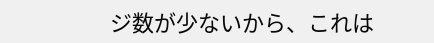ジ数が少ないから、これは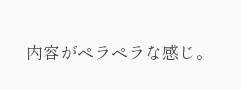内容がペラペラな感じ。